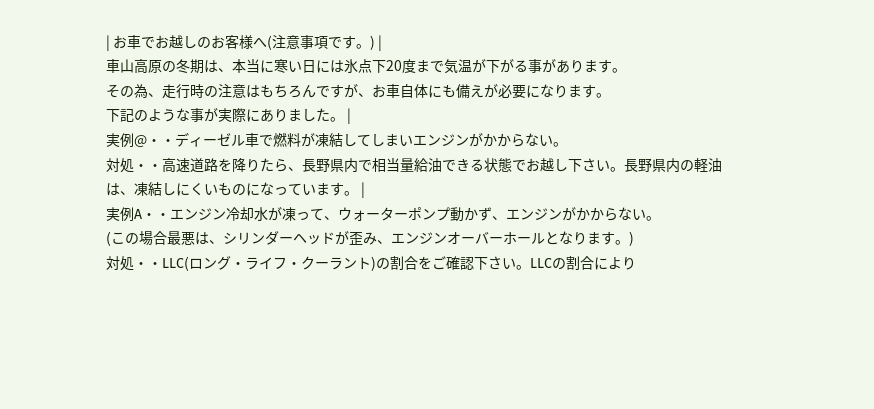| お車でお越しのお客様へ(注意事項です。) |
車山高原の冬期は、本当に寒い日には氷点下20度まで気温が下がる事があります。
その為、走行時の注意はもちろんですが、お車自体にも備えが必要になります。
下記のような事が実際にありました。 |
実例@・・ディーゼル車で燃料が凍結してしまいエンジンがかからない。
対処・・高速道路を降りたら、長野県内で相当量給油できる状態でお越し下さい。長野県内の軽油は、凍結しにくいものになっています。 |
実例A・・エンジン冷却水が凍って、ウォーターポンプ動かず、エンジンがかからない。
(この場合最悪は、シリンダーヘッドが歪み、エンジンオーバーホールとなります。)
対処・・LLC(ロング・ライフ・クーラント)の割合をご確認下さい。LLCの割合により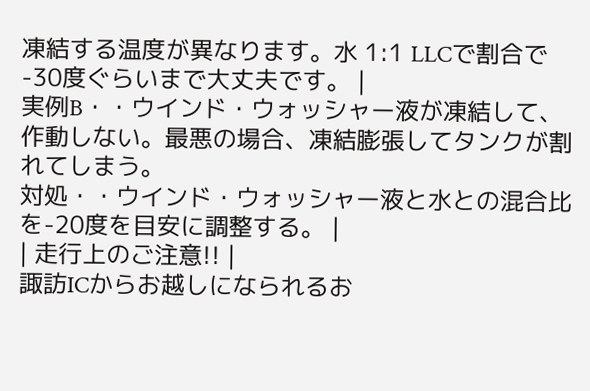凍結する温度が異なります。水 1:1 LLCで割合で-30度ぐらいまで大丈夫です。 |
実例B・・ウインド・ウォッシャー液が凍結して、作動しない。最悪の場合、凍結膨張してタンクが割れてしまう。
対処・・ウインド・ウォッシャー液と水との混合比を-20度を目安に調整する。 |
| 走行上のご注意!! |
諏訪ICからお越しになられるお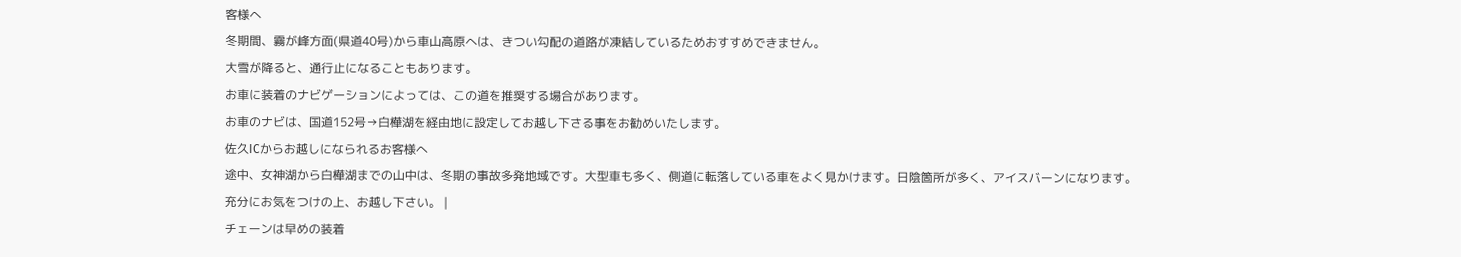客様へ
冬期間、霧が峰方面(県道40号)から車山高原へは、きつい勾配の道路が凍結しているためおすすめできません。
大雪が降ると、通行止になることもあります。
お車に装着のナビゲーションによっては、この道を推奨する場合があります。
お車のナビは、国道152号→白樺湖を経由地に設定してお越し下さる事をお勧めいたします。
佐久ICからお越しになられるお客様へ
途中、女神湖から白樺湖までの山中は、冬期の事故多発地域です。大型車も多く、側道に転落している車をよく見かけます。日陰箇所が多く、アイスバーンになります。
充分にお気をつけの上、お越し下さい。 |
チェーンは早めの装着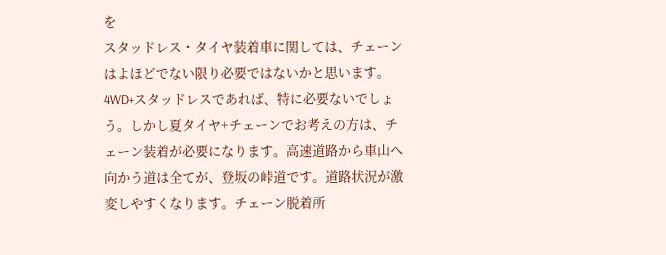を
スタッドレス・タイヤ装着車に関しては、チェーンはよほどでない限り必要ではないかと思います。4WD+スタッドレスであれば、特に必要ないでしょう。しかし夏タイヤ+チェーンでお考えの方は、チェーン装着が必要になります。高速道路から車山へ向かう道は全てが、登坂の峠道です。道路状況が激変しやすくなります。チェーン脱着所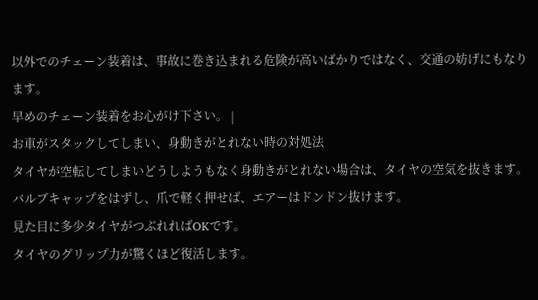以外でのチェーン装着は、事故に巻き込まれる危険が高いばかりではなく、交通の妨げにもなります。
早めのチェーン装着をお心がけ下さい。 |
お車がスタックしてしまい、身動きがとれない時の対処法
タイヤが空転してしまいどうしようもなく身動きがとれない場合は、タイヤの空気を抜きます。
バルブキャップをはずし、爪で軽く押せば、エアーはドンドン抜けます。
見た目に多少タイヤがつぶれればOKです。
タイヤのグリップ力が驚くほど復活します。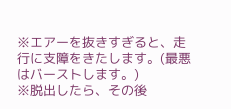※エアーを抜きすぎると、走行に支障をきたします。(最悪はバーストします。)
※脱出したら、その後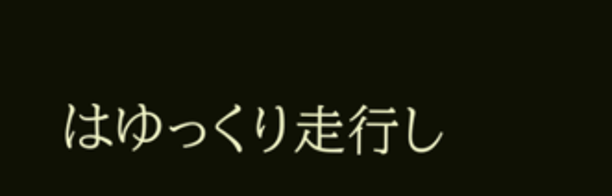はゆっくり走行し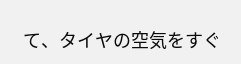て、タイヤの空気をすぐ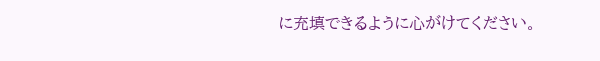に充填できるように心がけてください。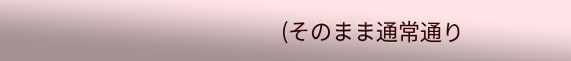(そのまま通常通り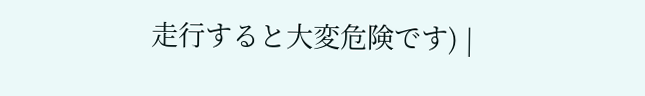走行すると大変危険です) |